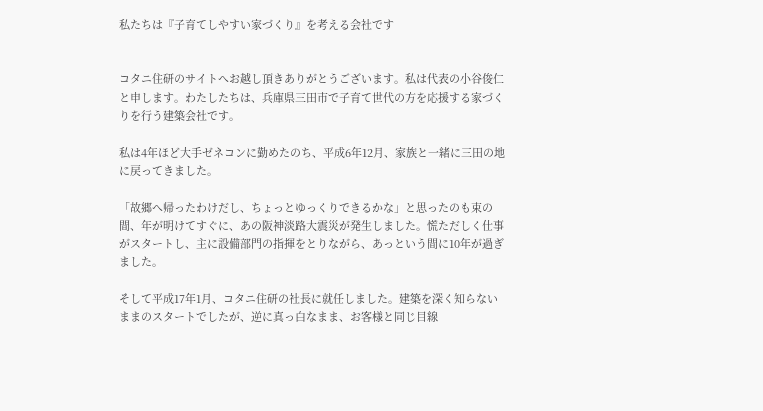私たちは『子育てしやすい家づくり』を考える会社です


コタニ住研のサイトへお越し頂きありがとうございます。私は代表の小谷俊仁と申します。わたしたちは、兵庫県三田市で子育て世代の方を応援する家づくりを行う建築会社です。

私は4年ほど大手ゼネコンに勤めたのち、平成6年12月、家族と一緒に三田の地に戻ってきました。

「故郷へ帰ったわけだし、ちょっとゆっくりできるかな」と思ったのも束の間、年が明けてすぐに、あの阪神淡路大震災が発生しました。慌ただしく仕事がスタートし、主に設備部門の指揮をとりながら、あっという間に10年が過ぎました。

そして平成17年1月、コタニ住研の社長に就任しました。建築を深く知らないままのスタートでしたが、逆に真っ白なまま、お客様と同じ目線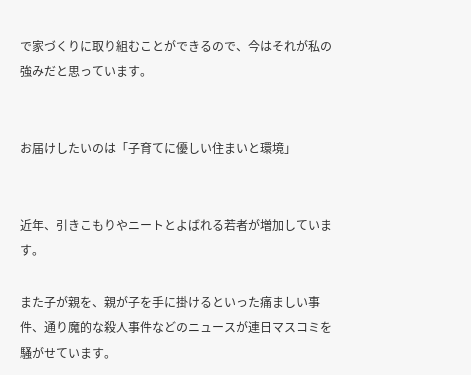で家づくりに取り組むことができるので、今はそれが私の強みだと思っています。


お届けしたいのは「子育てに優しい住まいと環境」


近年、引きこもりやニートとよばれる若者が増加しています。

また子が親を、親が子を手に掛けるといった痛ましい事件、通り魔的な殺人事件などのニュースが連日マスコミを騒がせています。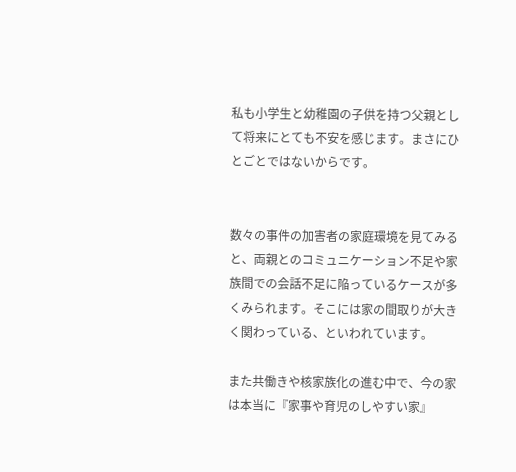私も小学生と幼稚園の子供を持つ父親として将来にとても不安を感じます。まさにひとごとではないからです。


数々の事件の加害者の家庭環境を見てみると、両親とのコミュニケーション不足や家族間での会話不足に陥っているケースが多くみられます。そこには家の間取りが大きく関わっている、といわれています。

また共働きや核家族化の進む中で、今の家は本当に『家事や育児のしやすい家』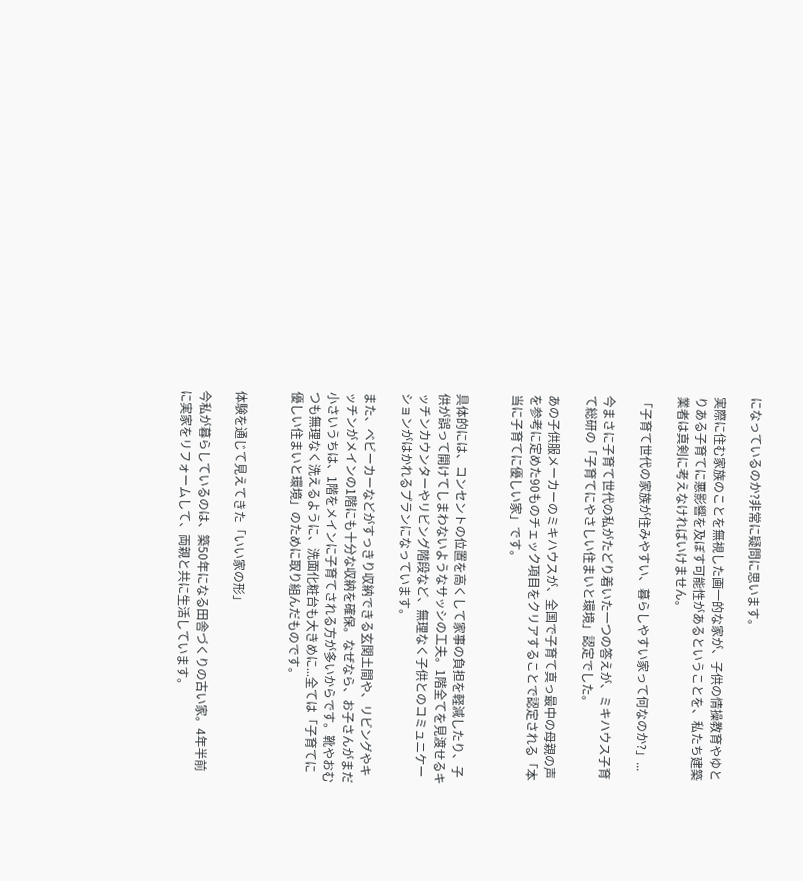になっているのか?非常に疑問に思います。

実際に住む家族のことを無視した画一的な家が、子供の情操教育やゆとりある子育てに悪影響を及ぼす可能性があるということを、私たち建築業者は真剣に考えなければいけません。

「子育て世代の家族が住みやすい、暮らしやすい家って何なのか?」...

今まさに子育て世代の私がたどり着いた一つの答えが、ミキハウス子育て総研の「子育てにやさしい住まいと環境」認定でした。

あの子供服メーカーのミキハウスが、全国で子育て真っ最中の母親の声を参考に定めた90ものチェック項目をクリアすることで認定される「本当に子育てに優しい家」です。


具体的には、コンセントの位置を高くして家事の負担を軽減したり、子供が誤って開けてしまわないようなサッシの工夫。1階全てを見渡せるキッチンカウンターやリビング階段など、無理なく子供とのコミュニケーションがはかれるプランになっています。

また、ベビーカーなどがすっきり収納できる玄関土間や、リビングやキッチンがメインの1階にも十分な収納を確保。なぜなら、お子さんがまだ小さいうちは、1階をメインに子育てされる方が多いからです。靴やおむつも無理なく洗えるように、洗面化粧台も大きめに...全ては「子育てに優しい住まいと環境」のために取り組んだものです。


体験を通じて見えてきた「いい家の形」

今私が暮らしているのは、築50年になる田舎づくりの古い家。4年半前に実家をリフォームして、両親と共に生活しています。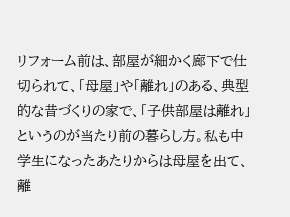リフォーム前は、部屋が細かく廊下で仕切られて、「母屋」や「離れ」のある、典型的な昔づくりの家で、「子供部屋は離れ」というのが当たり前の暮らし方。私も中学生になったあたりからは母屋を出て、離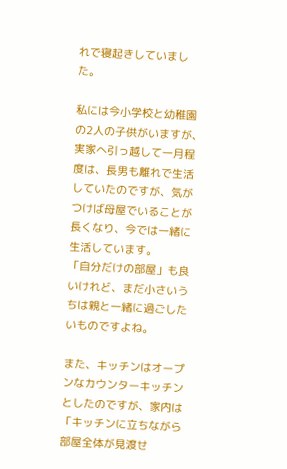れで寝起きしていました。

私には今小学校と幼稚園の2人の子供がいますが、実家へ引っ越して一月程度は、長男も離れで生活していたのですが、気がつけば母屋でいることが長くなり、今では一緒に生活しています。
「自分だけの部屋」も良いけれど、まだ小さいうちは親と一緒に過ごしたいものですよね。

また、キッチンはオープンなカウンターキッチンとしたのですが、家内は「キッチンに立ちながら部屋全体が見渡せ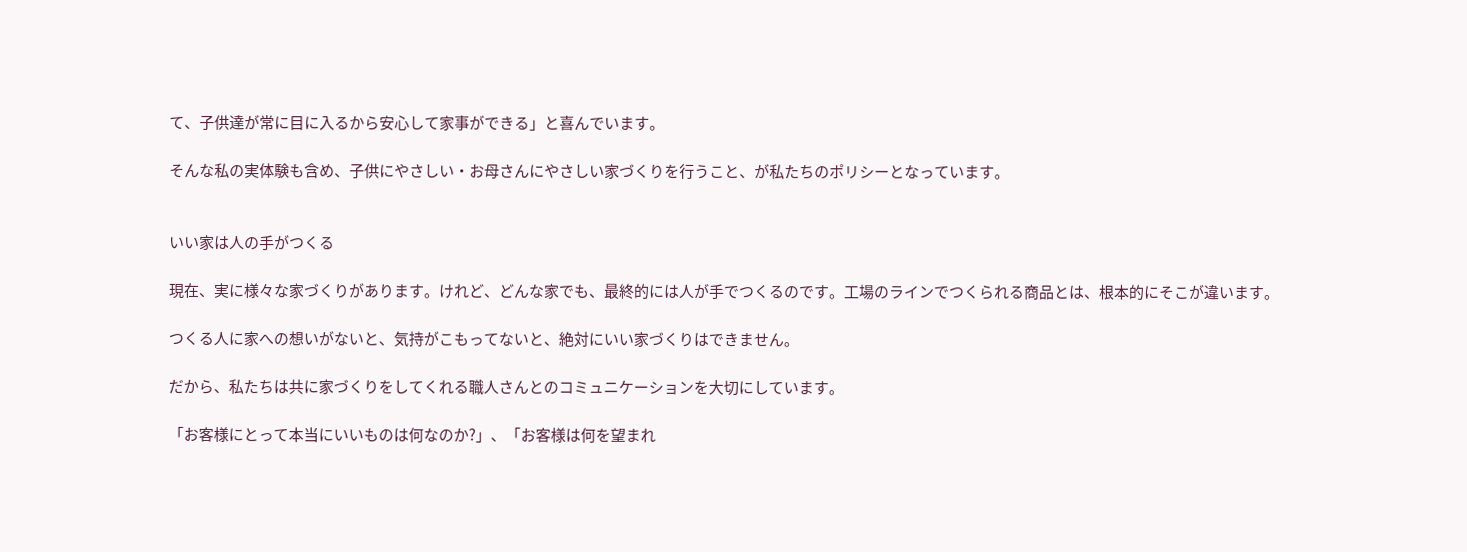て、子供達が常に目に入るから安心して家事ができる」と喜んでいます。

そんな私の実体験も含め、子供にやさしい・お母さんにやさしい家づくりを行うこと、が私たちのポリシーとなっています。


いい家は人の手がつくる

現在、実に様々な家づくりがあります。けれど、どんな家でも、最終的には人が手でつくるのです。工場のラインでつくられる商品とは、根本的にそこが違います。

つくる人に家への想いがないと、気持がこもってないと、絶対にいい家づくりはできません。

だから、私たちは共に家づくりをしてくれる職人さんとのコミュニケーションを大切にしています。

「お客様にとって本当にいいものは何なのか?」、「お客様は何を望まれ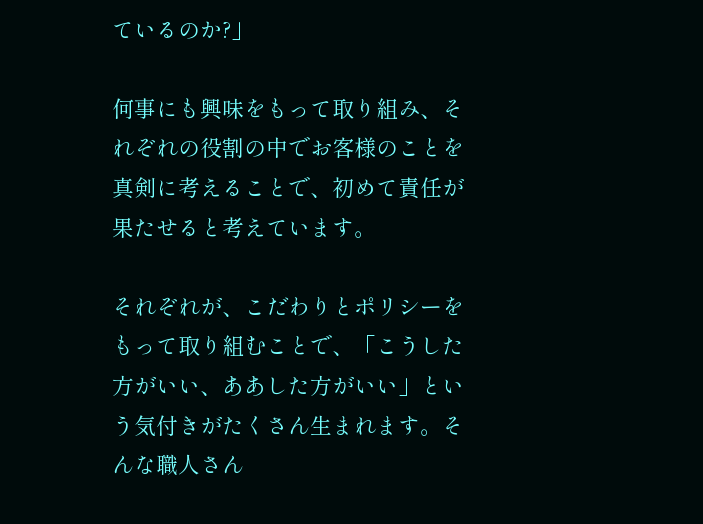ているのか?」

何事にも興味をもって取り組み、それぞれの役割の中でお客様のことを真剣に考えることで、初めて責任が果たせると考えています。

それぞれが、こだわりとポリシーをもって取り組むことで、「こうした方がいい、ああした方がいい」という気付きがたくさん生まれます。そんな職人さん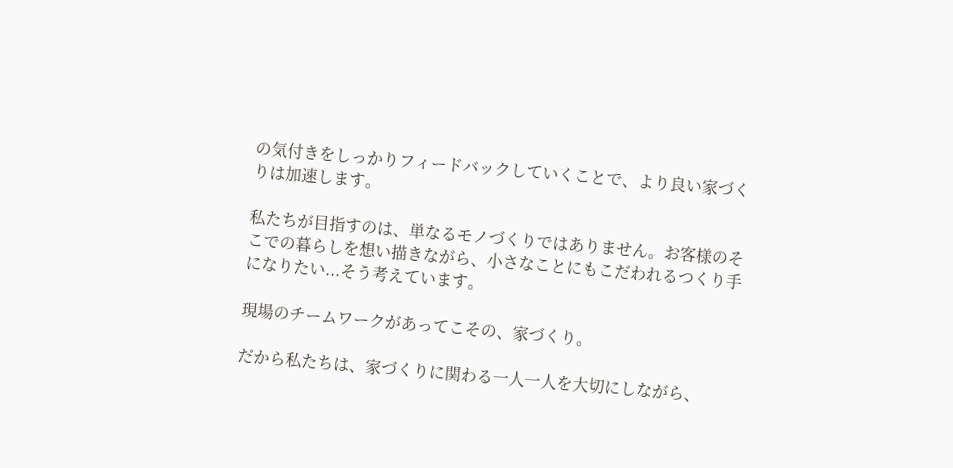の気付きをしっかりフィードバックしていくことで、より良い家づくりは加速します。

私たちが目指すのは、単なるモノづくりではありません。お客様のそこでの暮らしを想い描きながら、小さなことにもこだわれるつくり手になりたい...そう考えています。

現場のチームワークがあってこその、家づくり。

だから私たちは、家づくりに関わる一人一人を大切にしながら、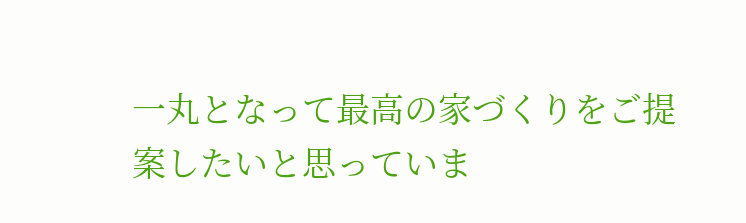一丸となって最高の家づくりをご提案したいと思っていま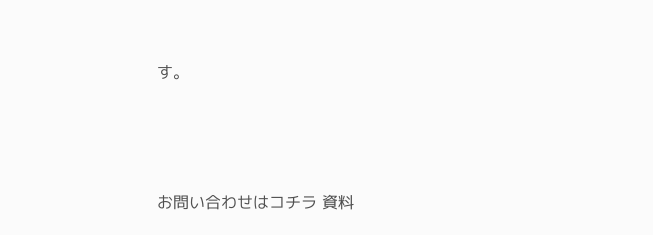す。




お問い合わせはコチラ 資料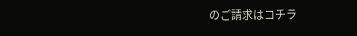のご請求はコチラ